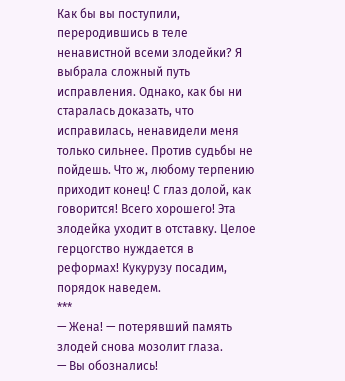Как бы вы поступили, переродившись в теле ненавистной всеми злодейки? Я выбрала сложный путь исправления. Однако, как бы ни старалась доказать, что исправилась, ненавидели меня только сильнее. Против судьбы не пойдешь. Что ж, любому терпению приходит конец! С глаз долой, как говорится! Всего хорошего! Эта злодейка уходит в отставку. Целое герцогство нуждается в реформах! Кукурузу посадим, порядок наведем.
***
— Жена! — потерявший память злодей снова мозолит глаза.
— Вы обознались!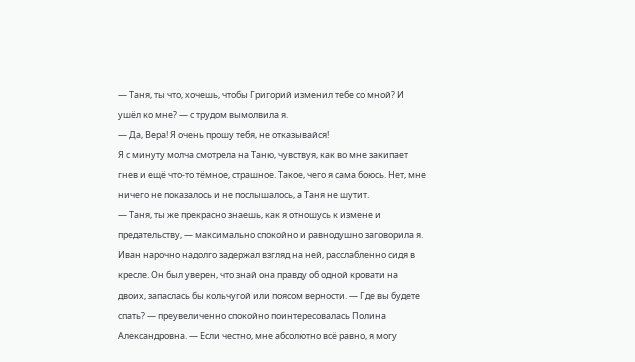— Таня, ты что, хочешь, чтобы Григорий изменил тебе со мной? И ушёл ко мне? — с трудом вымолвила я.
— Да, Вера! Я очень прошу тебя, не отказывайся!
Я с минуту молча смотрела на Таню, чувствуя, как во мне закипает гнев и ещё что-то тёмное, страшное. Такое, чего я сама боюсь. Нет, мне ничего не показалось и не послышалось, а Таня не шутит.
— Таня, ты же прекрасно знаешь, как я отношусь к измене и предательству, — максимально спокойно и равнодушно заговорила я.
Иван нарочно надолго задержал взгляд на ней, расслабленно сидя в кресле. Он был уверен, что знай она правду об одной кровати на двоих, запаслась бы кольчугой или поясом верности. — Где вы будете спать? — преувеличенно спокойно поинтересовалась Полина Александровна. — Если честно, мне абсолютно всё равно, я могу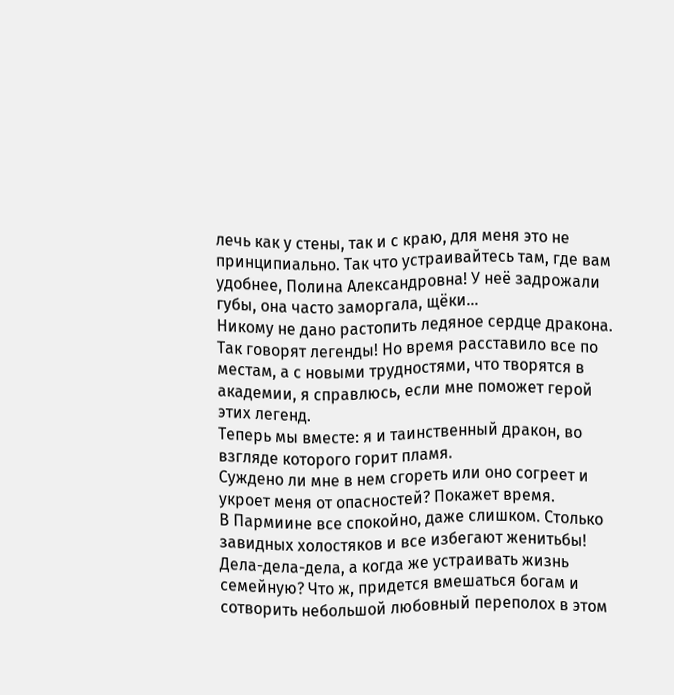лечь как у стены, так и с краю, для меня это не принципиально. Так что устраивайтесь там, где вам удобнее, Полина Александровна! У неё задрожали губы, она часто заморгала, щёки...
Никому не дано растопить ледяное сердце дракона. Так говорят легенды! Но время расставило все по местам, а с новыми трудностями, что творятся в академии, я справлюсь, если мне поможет герой этих легенд.
Теперь мы вместе: я и таинственный дракон, во взгляде которого горит пламя.
Суждено ли мне в нем сгореть или оно согреет и укроет меня от опасностей? Покажет время.
В Пармиине все спокойно, даже слишком. Столько завидных холостяков и все избегают женитьбы! Дела-дела-дела, а когда же устраивать жизнь семейную? Что ж, придется вмешаться богам и сотворить небольшой любовный переполох в этом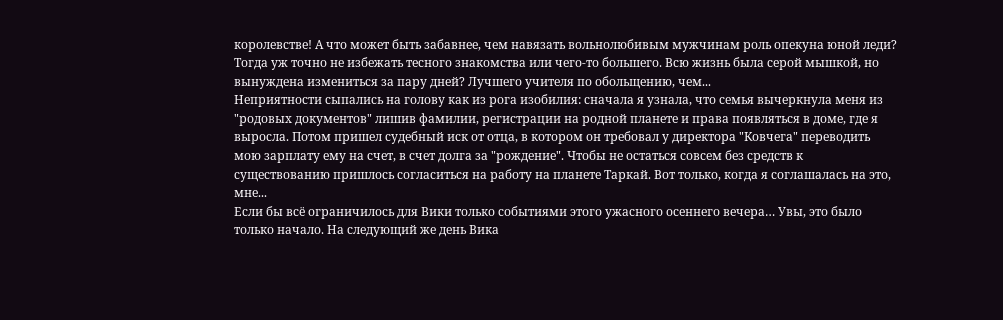королевстве! А что может быть забавнее, чем навязать вольнолюбивым мужчинам роль опекуна юной леди? Тогда уж точно не избежать тесного знакомства или чего-то большего. Всю жизнь была серой мышкой, но вынуждена измениться за пару дней? Лучшего учителя по обольщению, чем...
Неприятности сыпались на голову как из рога изобилия: сначала я узнала, что семья вычеркнула меня из "родовых документов" лишив фамилии, регистрации на родной планете и права появляться в доме, где я выросла. Потом пришел судебный иск от отца, в котором он требовал у директора "Ковчега" переводить мою зарплату ему на счет, в счет долга за "рождение". Чтобы не остаться совсем без средств к существованию пришлось согласиться на работу на планете Таркай. Вот только, когда я соглашалась на это, мне...
Если бы всё ограничилось для Вики только событиями этого ужасного осеннего вечера… Увы, это было только начало. На следующий же день Вика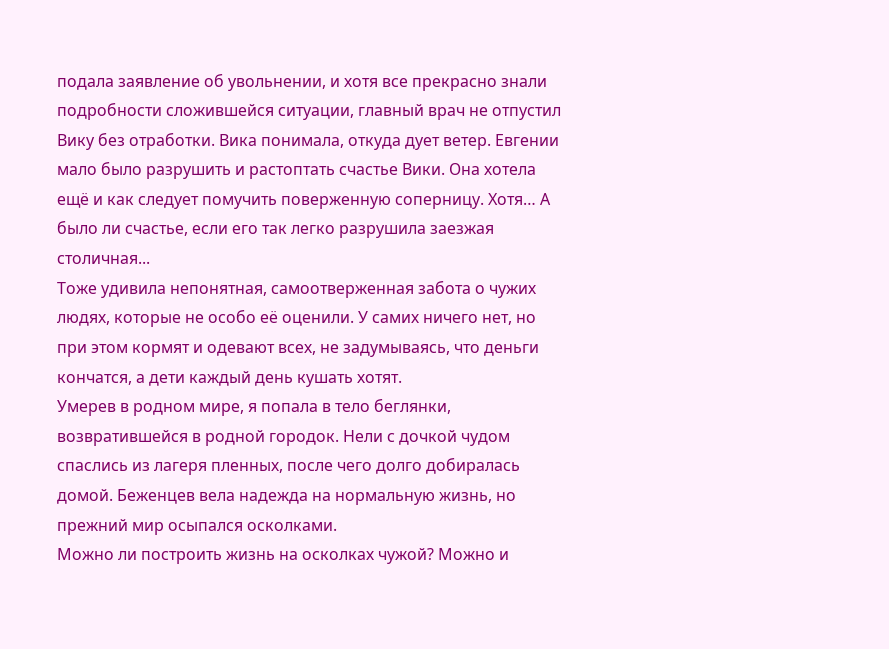подала заявление об увольнении, и хотя все прекрасно знали подробности сложившейся ситуации, главный врач не отпустил Вику без отработки. Вика понимала, откуда дует ветер. Евгении мало было разрушить и растоптать счастье Вики. Она хотела ещё и как следует помучить поверженную соперницу. Хотя… А было ли счастье, если его так легко разрушила заезжая столичная...
Тоже удивила непонятная, самоотверженная забота о чужих людях, которые не особо её оценили. У самих ничего нет, но при этом кормят и одевают всех, не задумываясь, что деньги кончатся, а дети каждый день кушать хотят.
Умерев в родном мире, я попала в тело беглянки, возвратившейся в родной городок. Нели с дочкой чудом спаслись из лагеря пленных, после чего долго добиралась домой. Беженцев вела надежда на нормальную жизнь, но прежний мир осыпался осколками.
Можно ли построить жизнь на осколках чужой? Можно и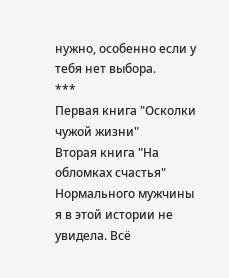нужно, особенно если у тебя нет выбора.
***
Первая книга "Осколки чужой жизни"
Вторая книга "На обломках счастья"
Нормального мужчины я в этой истории не увидела. Всё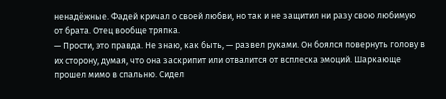ненадёжные. Фадей кричал о своей любви, но так и не защитил ни разу свою любимую от брата. Отец вообще тряпка.
— Прости, это правда. Не знаю, как быть, — развел руками. Он боялся повернуть голову в их сторону, думая, что она заскрипит или отвалится от всплеска эмоций. Шаркающе прошел мимо в спальню. Сидел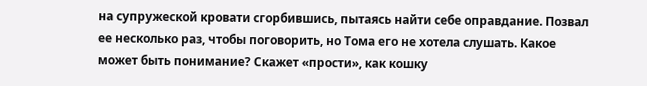на супружеской кровати сгорбившись, пытаясь найти себе оправдание. Позвал ее несколько раз, чтобы поговорить, но Тома его не хотела слушать. Какое может быть понимание? Скажет «прости», как кошку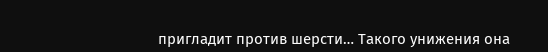пригладит против шерсти… Такого унижения она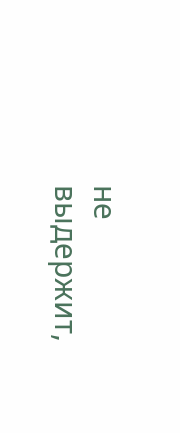не выдержит,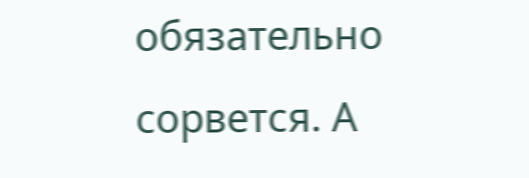обязательно сорвется. А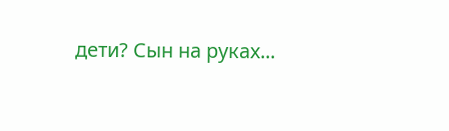дети? Сын на руках...